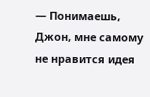— Понимаешь, Джон, мне самому не нравится идея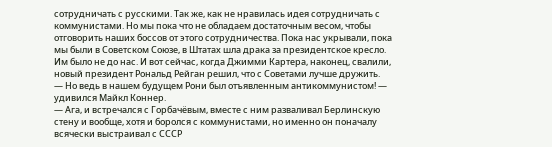сотрудничать с русскими. Так же, как не нравилась идея сотрудничать с коммунистами. Но мы пока что не обладаем достаточным весом, чтобы отговорить наших боссов от этого сотрудничества. Пока нас укрывали, пока мы были в Советском Союзе, в Штатах шла драка за президентское кресло. Им было не до нас. И вот сейчас, когда Джимми Картера, наконец, свалили, новый президент Рональд Рейган решил, что с Советами лучше дружить.
— Но ведь в нашем будущем Рони был отъявленным антикоммунистом! — удивился Майкл Коннер.
— Ага, и встречался с Горбачёвым, вместе с ним разваливал Берлинскую стену и вообще, хотя и боролся с коммунистами, но именно он поначалу всячески выстраивал с СССР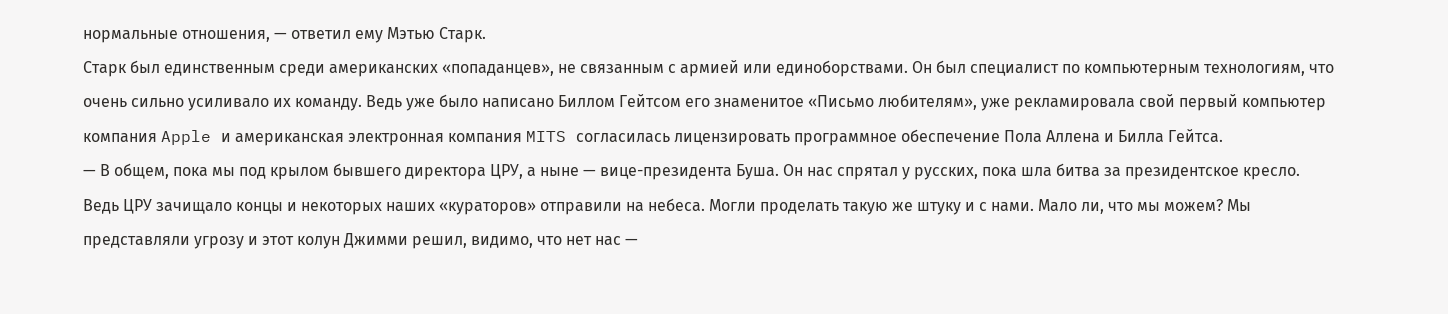нормальные отношения, — ответил ему Мэтью Старк.
Старк был единственным среди американских «попаданцев», не связанным с армией или единоборствами. Он был специалист по компьютерным технологиям, что очень сильно усиливало их команду. Ведь уже было написано Биллом Гейтсом его знаменитое «Письмо любителям», уже рекламировала свой первый компьютер компания Apple и американская электронная компания MITS согласилась лицензировать программное обеспечение Пола Аллена и Билла Гейтса.
— В общем, пока мы под крылом бывшего директора ЦРУ, а ныне — вице-президента Буша. Он нас спрятал у русских, пока шла битва за президентское кресло. Ведь ЦРУ зачищало концы и некоторых наших «кураторов» отправили на небеса. Могли проделать такую же штуку и с нами. Мало ли, что мы можем? Мы представляли угрозу и этот колун Джимми решил, видимо, что нет нас —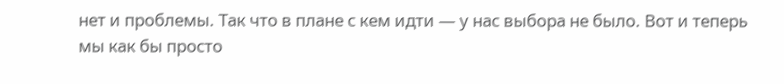нет и проблемы. Так что в плане с кем идти — у нас выбора не было. Вот и теперь мы как бы просто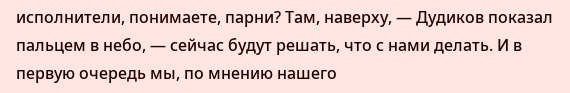исполнители, понимаете, парни? Там, наверху, — Дудиков показал пальцем в небо, — сейчас будут решать, что с нами делать. И в первую очередь мы, по мнению нашего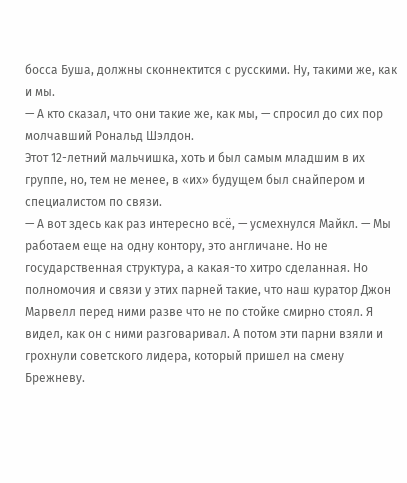босса Буша, должны сконнектится с русскими. Ну, такими же, как и мы.
— А кто сказал, что они такие же, как мы, — спросил до сих пор молчавший Рональд Шэлдон.
Этот 12-летний мальчишка, хоть и был самым младшим в их группе, но, тем не менее, в «их» будущем был снайпером и специалистом по связи.
— А вот здесь как раз интересно всё, — усмехнулся Майкл. — Мы работаем еще на одну контору, это англичане. Но не государственная структура, а какая-то хитро сделанная. Но полномочия и связи у этих парней такие, что наш куратор Джон Марвелл перед ними разве что не по стойке смирно стоял. Я видел, как он с ними разговаривал. А потом эти парни взяли и грохнули советского лидера, который пришел на смену Брежневу.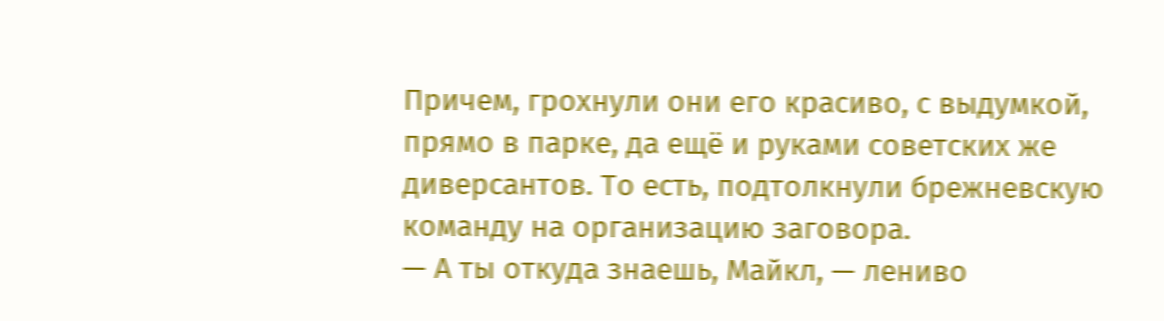Причем, грохнули они его красиво, с выдумкой, прямо в парке, да ещё и руками советских же диверсантов. То есть, подтолкнули брежневскую команду на организацию заговора.
— А ты откуда знаешь, Майкл, — лениво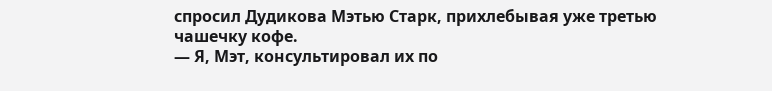спросил Дудикова Мэтью Старк, прихлебывая уже третью чашечку кофе.
— Я, Мэт, консультировал их по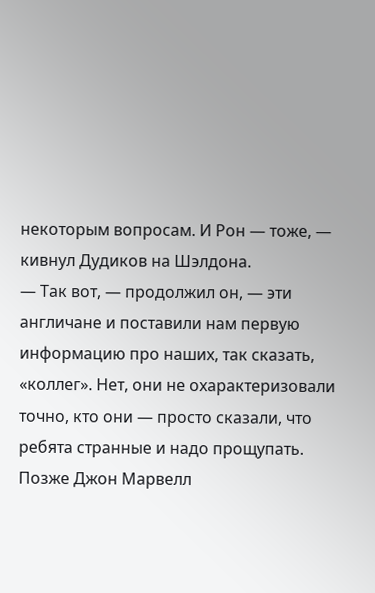некоторым вопросам. И Рон — тоже, — кивнул Дудиков на Шэлдона.
— Так вот, — продолжил он, — эти англичане и поставили нам первую информацию про наших, так сказать, «коллег». Нет, они не охарактеризовали точно, кто они — просто сказали, что ребята странные и надо прощупать. Позже Джон Марвелл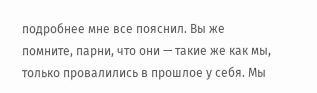подробнее мне все пояснил. Вы же помните, парни, что они — такие же как мы, только провалились в прошлое у себя. Мы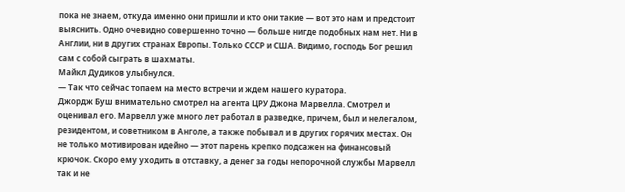пока не знаем, откуда именно они пришли и кто они такие — вот это нам и предстоит выяснить. Одно очевидно совершенно точно — больше нигде подобных нам нет. Ни в Англии, ни в других странах Европы. Только СССР и США. Видимо, господь Бог решил сам с собой сыграть в шахматы.
Майкл Дудиков улыбнулся.
— Так что сейчас топаем на место встречи и ждем нашего куратора.
Джордж Буш внимательно смотрел на агента ЦРУ Джона Марвелла. Смотрел и оценивал его. Марвелл уже много лет работал в разведке, причем, был и нелегалом, резидентом, и советником в Анголе, а также побывал и в других горячих местах. Он не только мотивирован идейно — этот парень крепко подсажен на финансовый крючок. Скоро ему уходить в отставку, а денег за годы непорочной службы Марвелл так и не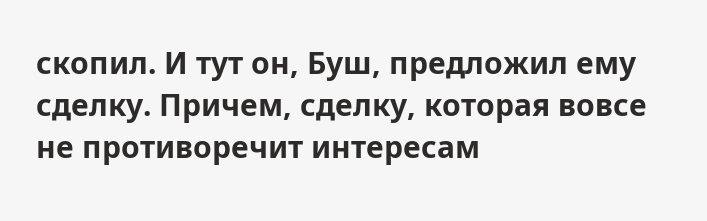скопил. И тут он, Буш, предложил ему сделку. Причем, сделку, которая вовсе не противоречит интересам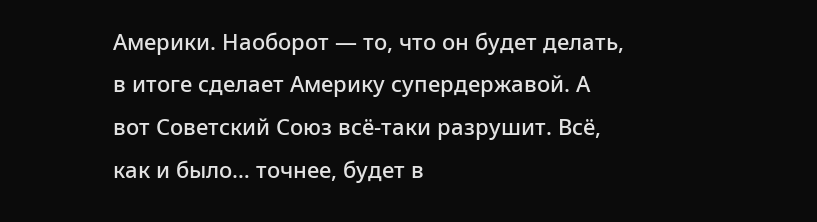Америки. Наоборот — то, что он будет делать, в итоге сделает Америку супердержавой. А вот Советский Союз всё-таки разрушит. Всё, как и было… точнее, будет в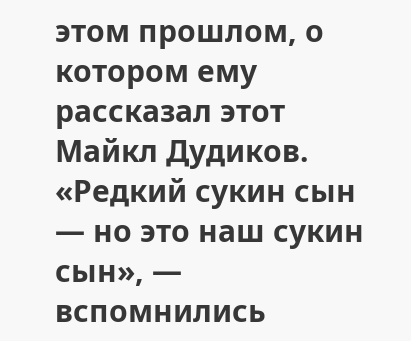этом прошлом, о котором ему рассказал этот Майкл Дудиков.
«Редкий сукин сын — но это наш сукин сын», — вспомнились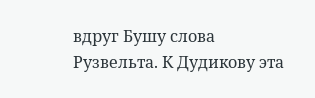вдруг Бушу слова Рузвельта. К Дудикову эта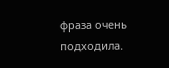фраза очень подходила.